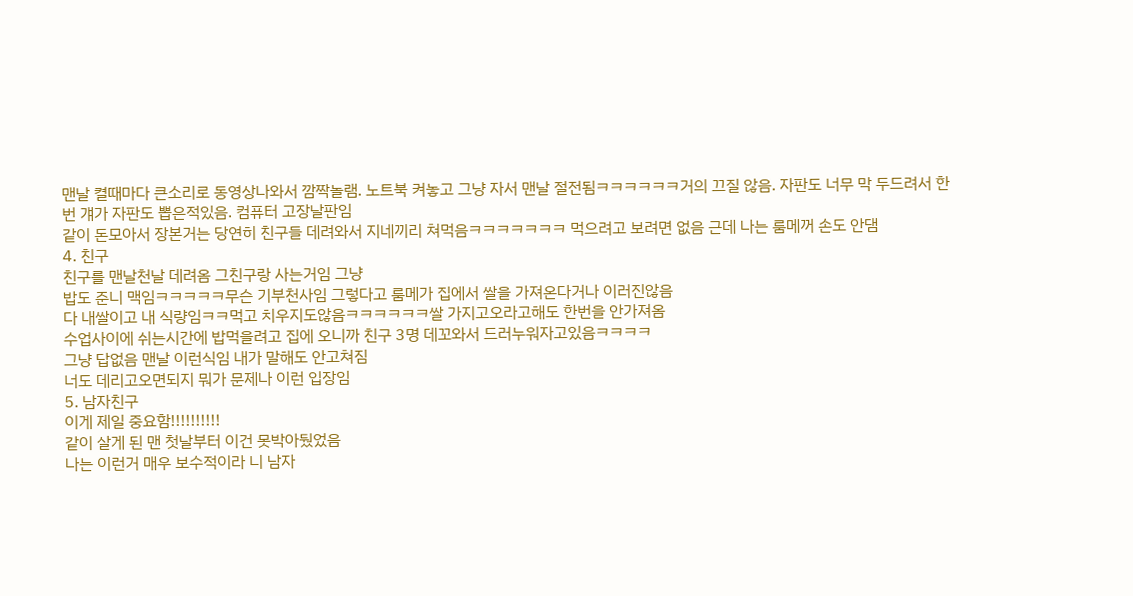맨날 켤때마다 큰소리로 동영상나와서 깜짝놀램. 노트북 켜놓고 그냥 자서 맨날 절전됨ㅋㅋㅋㅋㅋㅋ거의 끄질 않음. 자판도 너무 막 두드려서 한 번 걔가 자판도 뽑은적있음. 컴퓨터 고장날판임
같이 돈모아서 장본거는 당연히 친구들 데려와서 지네끼리 쳐먹음ㅋㅋㅋㅋㅋㅋㅋ 먹으려고 보려면 없음 근데 나는 룸메꺼 손도 안댐
4. 친구
친구를 맨날천날 데려옴 그친구랑 사는거임 그냥
밥도 준니 맥임ㅋㅋㅋㅋㅋ무슨 기부천사임 그렇다고 룸메가 집에서 쌀을 가져온다거나 이러진않음
다 내쌀이고 내 식량임ㅋㅋ먹고 치우지도않음ㅋㅋㅋㅋㅋㅋ쌀 가지고오라고해도 한번을 안가져옴
수업사이에 쉬는시간에 밥먹을려고 집에 오니까 친구 3명 데꼬와서 드러누워자고있음ㅋㅋㅋㅋ
그냥 답없음 맨날 이런식임 내가 말해도 안고쳐짐
너도 데리고오면되지 뭐가 문제나 이런 입장임
5. 남자친구
이게 제일 중요함!!!!!!!!!!
같이 살게 된 맨 첫날부터 이건 못박아뒀었음
나는 이런거 매우 보수적이라 니 남자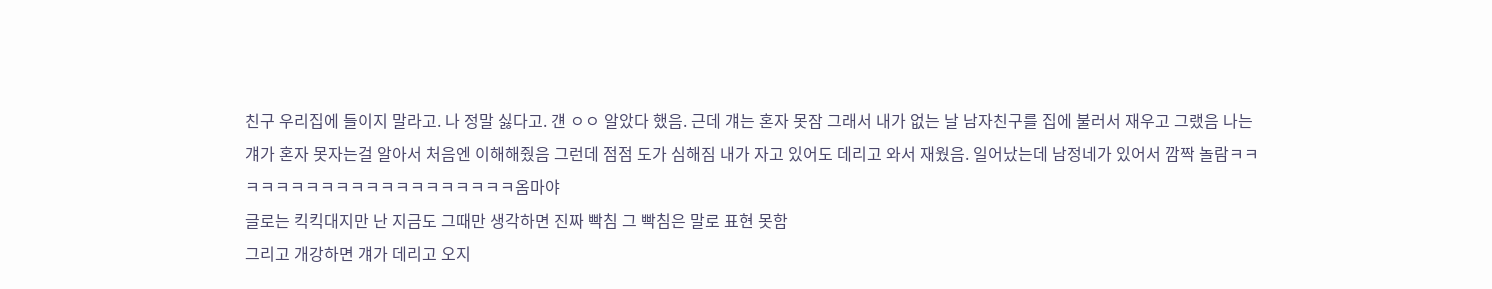친구 우리집에 들이지 말라고. 나 정말 싫다고. 걘 ㅇㅇ 알았다 했음. 근데 걔는 혼자 못잠 그래서 내가 없는 날 남자친구를 집에 불러서 재우고 그랬음 나는 걔가 혼자 못자는걸 알아서 처음엔 이해해줬음 그런데 점점 도가 심해짐 내가 자고 있어도 데리고 와서 재웠음. 일어났는데 남정네가 있어서 깜짝 놀람ㅋㅋㅋㅋㅋㅋㅋㅋㅋㅋㅋㅋㅋㅋㅋㅋㅋㅋㅋㅋ옴마야
글로는 킥킥대지만 난 지금도 그때만 생각하면 진짜 빡침 그 빡침은 말로 표현 못함
그리고 개강하면 걔가 데리고 오지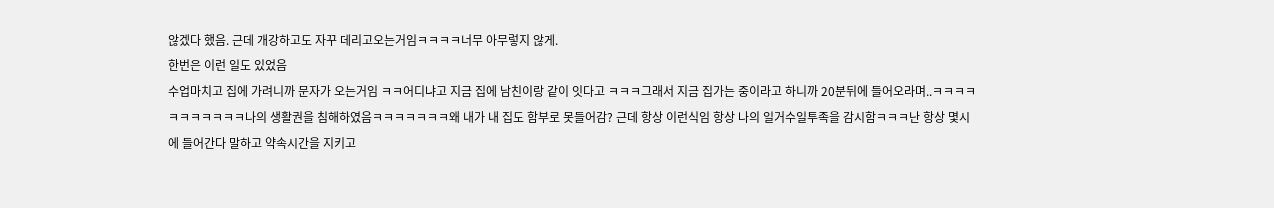않겠다 했음. 근데 개강하고도 자꾸 데리고오는거임ㅋㅋㅋㅋ너무 아무렇지 않게.
한번은 이런 일도 있었음
수업마치고 집에 가려니까 문자가 오는거임 ㅋㅋ어디냐고 지금 집에 남친이랑 같이 잇다고 ㅋㅋㅋ그래서 지금 집가는 중이라고 하니까 20분뒤에 들어오라며..ㅋㅋㅋㅋㅋㅋㅋㅋㅋㅋㅋ나의 생활권을 침해하였음ㅋㅋㅋㅋㅋㅋㅋ왜 내가 내 집도 함부로 못들어감? 근데 항상 이런식임 항상 나의 일거수일투족을 감시함ㅋㅋㅋ난 항상 몇시에 들어간다 말하고 약속시간을 지키고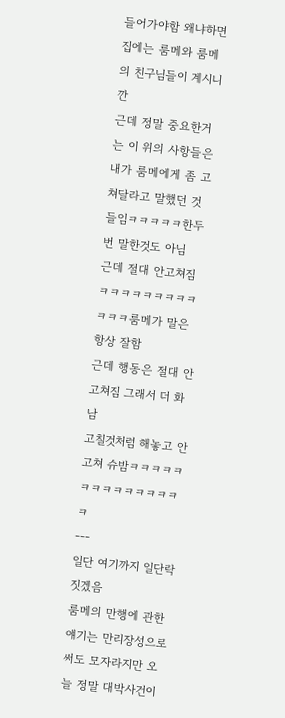들어가야함 왜냐하면 집에는 룸메와 룸메의 친구님들이 계시니깐
근데 정말 중요한거는 이 위의 사항들은
내가 룸메에게 좀 고쳐달라고 말했던 것들임ㅋㅋㅋㅋㅋ한두번 말한것도 아님
근데 절대 안고쳐짐ㅋㅋㅋㅋㅋㅋㅋㅋㅋㅋㅋㅋ룸메가 말은 항상 잘함
근데 행동은 절대 안고쳐짐 그래서 더 화남
고칠것처럼 해놓고 안고쳐 슈밤ㅋㅋㅋㅋㅋㅋㅋㅋㅋㅋㅋㅋㅋㅋㅋ
---
일단 여기까지 일단락 짓겠음
룸메의 만행에 관한 얘기는 만리장성으로 써도 모자라지만 오늘 정말 대박사건이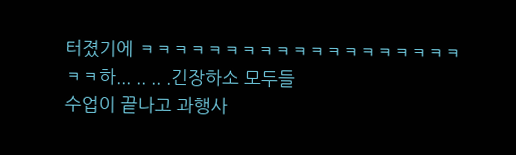터졌기에 ㅋㅋㅋㅋㅋㅋㅋㅋㅋㅋㅋㅋㅋㅋㅋㅋㅋㅋㅋㅋㅋ하... .. .. .긴장하소 모두들
수업이 끝나고 과행사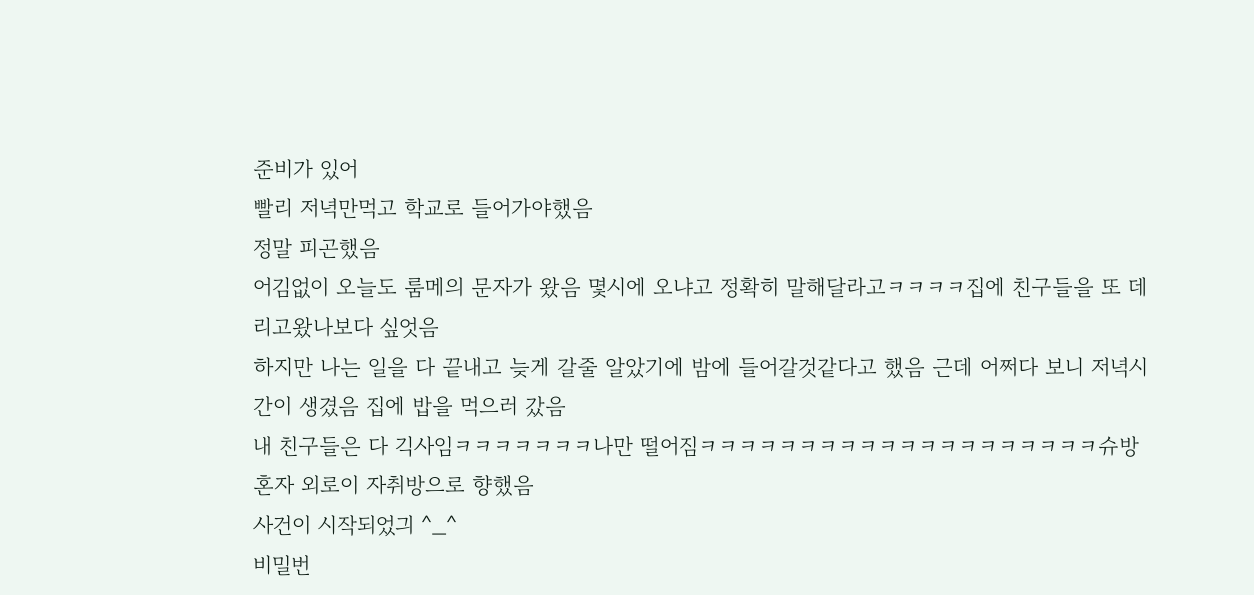준비가 있어
빨리 저녁만먹고 학교로 들어가야했음
정말 피곤했음
어김없이 오늘도 룸메의 문자가 왔음 몇시에 오냐고 정확히 말해달라고ㅋㅋㅋㅋ집에 친구들을 또 데리고왔나보다 싶엇음
하지만 나는 일을 다 끝내고 늦게 갈줄 알았기에 밤에 들어갈것같다고 했음 근데 어쩌다 보니 저녁시간이 생겼음 집에 밥을 먹으러 갔음
내 친구들은 다 긱사임ㅋㅋㅋㅋㅋㅋㅋ나만 떨어짐ㅋㅋㅋㅋㅋㅋㅋㅋㅋㅋㅋㅋㅋㅋㅋㅋㅋㅋㅋㅋ슈방 혼자 외로이 자취방으로 향했음
사건이 시작되었긔 ^_^
비밀번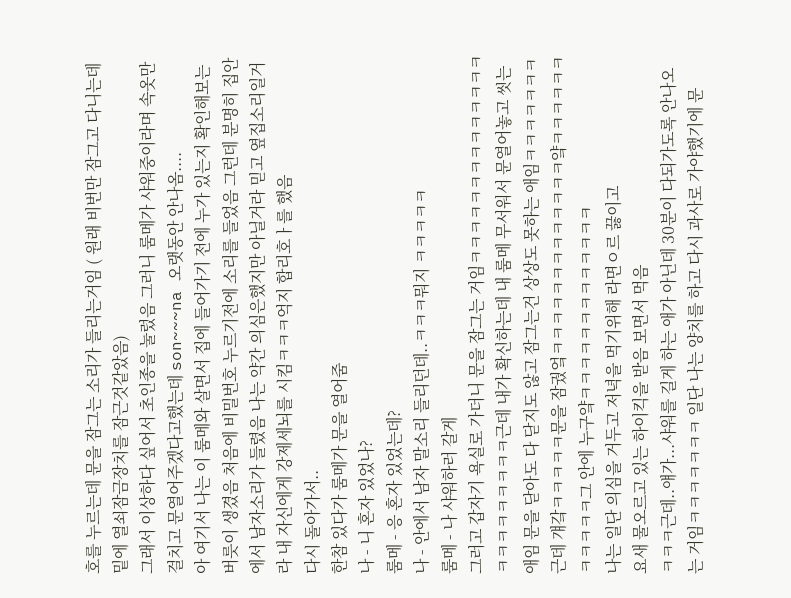호를 누르는데 문을 잠그는 소리가 들리는거임 ( 원래 비번만 잠그고 다니는데 밑에 열쇠잠금장치를 잠근것같았음)
그래서 이상하다 싶어서 초인종을 눌렀음 그러니 룸메가 샤워중이라며 속옷만 걸치고 문열어주겠다고했는데 son~~~na 오랫동안 안나옴....
아 여기서 나는 이 룸메와 살면서 집에 들어가기 전에 누가 있는지 확인해보는 버릇이 생겼음 처음에 비밀번호 누르기전에 소리를 들었음 그런데 분명히 집안에서 남자소리가 들렸음 나는 약간 의심은했지만 아닐거라 믿고 옆집소리일거라 내 자신에게 강제세뇌를 시킴ㅋㅋㅋ억지 합리호ㅏ를 했음
다시 돌아가서..
한참 있다가 룸메가 문을 열어줌
나 - 니 혼자 있었나?
룸메 - 응 혼자 있었는데?
나 - 안에서 남자 말소리 들리던데..ㅋㅋㅋ뭐지 ㅋㅋㅋㅋㅋ
룸메 - 나 샤워하러 갈게
그러고 갑자기 욕실로 가더니 문을 잠그는 거임ㅋㅋㅋㅋㅋㅋㅋㅋㅋㅋㅋㅋㅋㅋㅋㅋㅋㅋㅋㅋㅋㅋㅋ근데 내가 확신하는데 내 룸메 무서워서 문열어놓고 씻는애임 문을 닫아도 다 닫지도 않고 잠그는건 상상도 못하는 애임ㅋㅋㅋㅋㅋㅋㅋ근데 걔갘ㅋㅋㅋㅋㅋ문을 잠궜엌ㅋㅋㅋㅋㅋㅋㅋㅋㅋㅋㅋㅋㅋ얔ㅋㅋㅋㅋㅋㅋㅋㅋㅋㅋㅋ그 안에 누구얔ㅋㅋㅋㅋㅋㅋㅋㅋㅋㅋㅋㅋㅋ
나는 일단 의심을 거두고 저녁을 먹기위해 라면ㅇ르 끓이고
요새 물오르고 있는 하이킥을 받음 보면서 먹음
ㅋㅋㅋ근데..얘가...샤워를 길게 하는 애가 아닌데 30분이 다되가도록 안나오는 거임ㅋㅋㅋㅋㅋㅋㅋ 일단 나는 양치를 하고 다시 과사로 가야했기에 문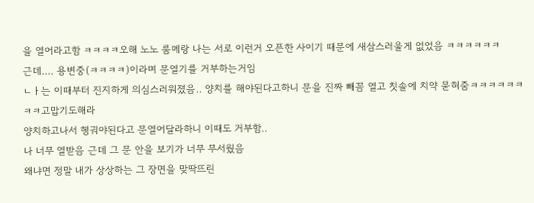을 열어라고함 ㅋㅋㅋㅋ오해 노노 룸메랑 나는 서로 이런거 오픈한 사이기 때문에 새삼스러울게 없었음 ㅋㅋㅋㅋㅋㅋ
근데.... 용변중(ㅋㅋㅋㅋ)이라며 문열기를 거부하는거임
ㄴㅏ는 이때부터 진지하게 의심스러워졌음.. 양치를 해야된다고하니 문을 진짜 빼꼼 열고 칫솔에 치약 묻혀줌ㅋㅋㅋㅋㅋㅋㅋㅋ고맙기도해라
양치하고나서 헹궈야된다고 문열어달라하니 이때도 거부함..
나 너무 열받음 근데 그 문 안을 보기가 너무 무서웠음
왜냐면 정말 내가 상상하는 그 장면을 맞딱뜨린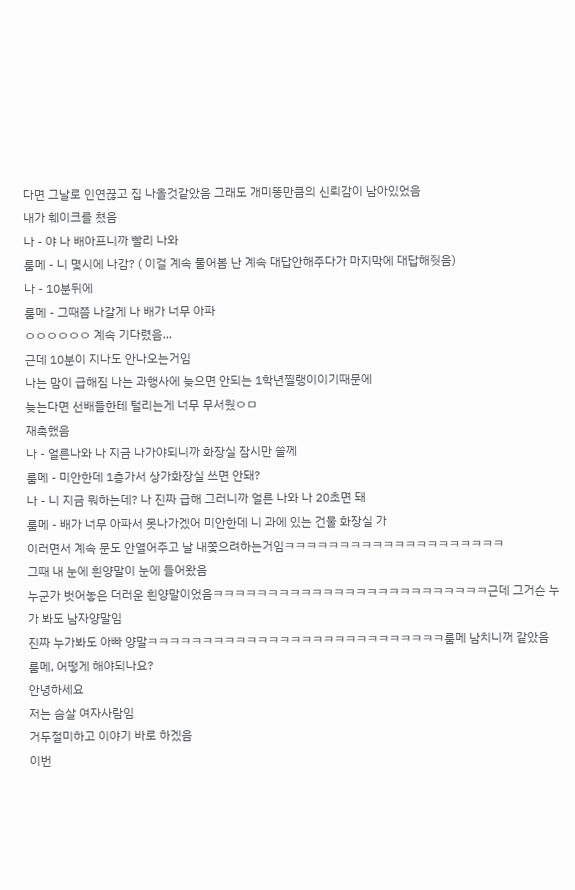다면 그날로 인연끊고 집 나올것같았음 그래도 개미똥만큼의 신뢰감이 남아있었음
내가 훼이크를 쳤음
나 - 야 나 배아프니까 빨리 나와
룸메 - 니 몇시에 나감? ( 이걸 계속 물어봄 난 계속 대답안해주다가 마지막에 대답해줫음)
나 - 10분뒤에
룸메 - 그때쯤 나갈게 나 배가 너무 아파
ㅇㅇㅇㅇㅇㅇ 계속 기다렸음...
근데 10분이 지나도 안나오는거임
나는 맘이 급해짐 나는 과행사에 늦으면 안되는 1학년찔랭이이기때문에
늦는다면 선배들한테 털리는게 너무 무서웠ㅇㅁ
재촉했음
나 - 얼른나와 나 지금 나가야되니까 화장실 잠시만 쓸께
룸메 - 미안한데 1층가서 상가화장실 쓰면 안돼?
나 - 니 지금 뭐하는데? 나 진짜 급해 그러니까 얼른 나와 나 20초면 돼
룸메 - 배가 너무 아파서 못나가겠어 미안한데 니 과에 있는 건물 화장실 가
이러면서 계속 문도 안열어주고 날 내쫓으려하는거임ㅋㅋㅋㅋㅋㅋㅋㅋㅋㅋㅋㅋㅋㅋㅋㅋㅋㅋㅋㅋ
그때 내 눈에 흰양말이 눈에 들어왔음
누군가 벗어놓은 더러운 흰양말이었음ㅋㅋㅋㅋㅋㅋㅋㅋㅋㅋㅋㅋㅋㅋㅋㅋㅋㅋㅋㅋㅋㅋㅋㅋㅋ근데 그거슨 누가 봐도 남자양말임
진짜 누가봐도 아빠 양말ㅋㅋㅋㅋㅋㅋㅋㅋㅋㅋㅋㅋㅋㅋㅋㅋㅋㅋㅋㅋㅋㅋㅋㅋㅋㅋㅋ룸메 남치니꺼 같았음
룸메, 어떻게 해야되나요?
안녕하세요
저는 슴살 여자사람임
거두절미하고 이야기 바로 하겠음
이번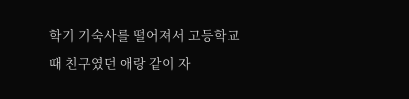학기 기숙사를 떨어져서 고등학교때 친구였던 애랑 같이 자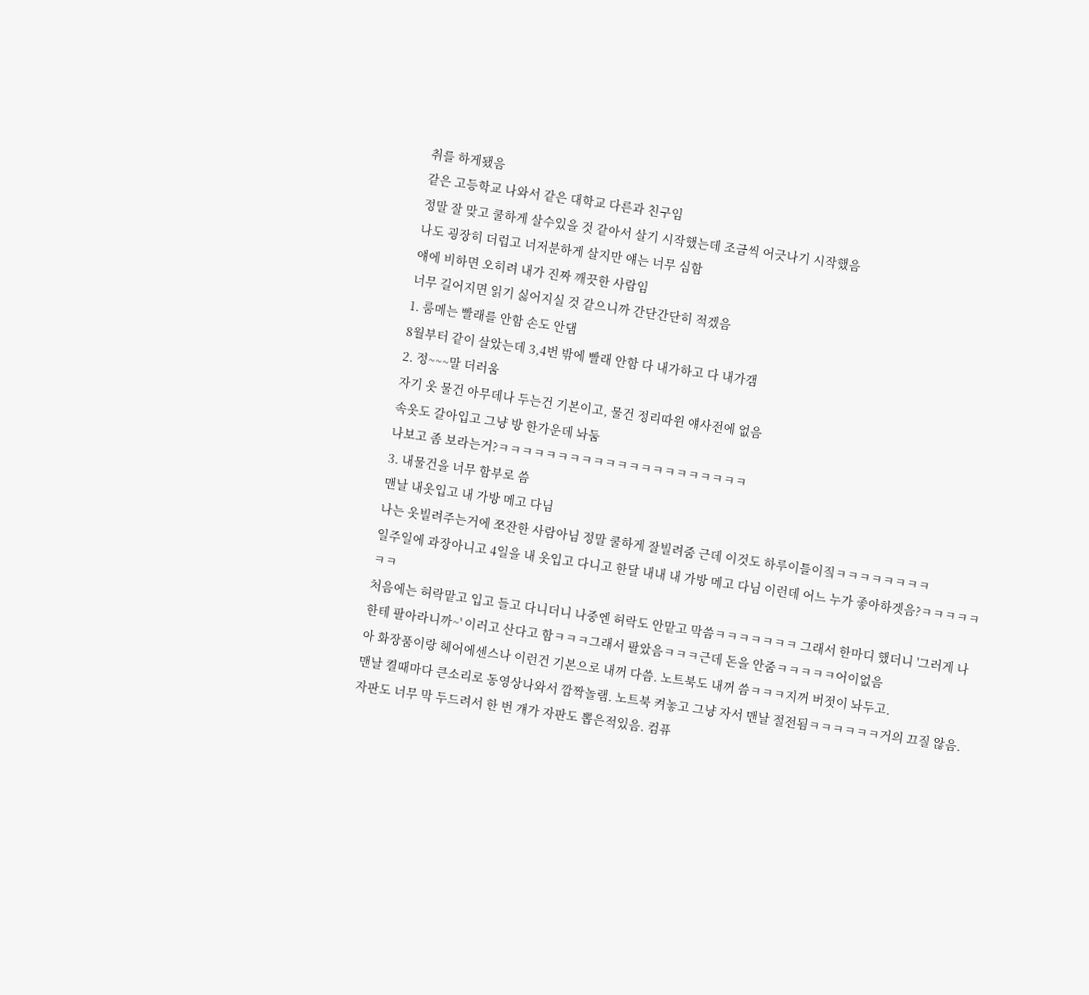취를 하게됐음
같은 고등학교 나와서 같은 대학교 다른과 친구임
정말 잘 맞고 쿨하게 살수있을 것 같아서 살기 시작했는데 조금씩 어긋나기 시작했음
나도 굉장히 더럽고 너저분하게 살지만 얘는 너무 심함
얘에 비하면 오히려 내가 진짜 깨끗한 사람임
너무 길어지면 읽기 싫어지실 것 같으니까 간단간단히 적겠음
1. 룸메는 빨래를 안함 손도 안댐
8월부터 같이 살았는데 3,4번 밖에 빨래 안함 다 내가하고 다 내가갬
2. 정~~~말 더러움
자기 옷 물건 아무데나 두는건 기본이고, 물건 정리따윈 얘사전에 없음
속옷도 갈아입고 그냥 방 한가운데 놔둠
나보고 좀 보라는거?ㅋㅋㅋㅋㅋㅋㅋㅋㅋㅋㅋㅋㅋㅋㅋㅋㅋㅋㅋㅋㅋ
3. 내물건을 너무 함부로 씀
맨날 내옷입고 내 가방 메고 다님
나는 옷빌려주는거에 쪼잔한 사람아님 정말 쿨하게 잘빌려줌 근데 이것도 하루이틀이짘ㅋㅋㅋㅋㅋㅋㅋㅋ
일주일에 과장아니고 4일을 내 옷입고 다니고 한달 내내 내 가방 메고 다님 이런데 어느 누가 좋아하겟음?ㅋㅋㅋㅋㅋㅋㅋ
처음에는 허락맡고 입고 들고 다니더니 나중엔 허락도 안맡고 막씀ㅋㅋㅋㅋㅋㅋㅋ 그래서 한마디 했더니 '그러게 나한테 팔아라니까~' 이러고 산다고 함ㅋㅋㅋ그래서 팔았음ㅋㅋㅋ근데 돈을 안줌ㅋㅋㅋㅋㅋ어이없음
아 화장품이랑 헤어에센스나 이런건 기본으로 내꺼 다씀. 노트북도 내꺼 씀ㅋㅋㅋ지꺼 버젓이 놔두고.
맨날 켤때마다 큰소리로 동영상나와서 깜짝놀램. 노트북 켜놓고 그냥 자서 맨날 절전됨ㅋㅋㅋㅋㅋㅋ거의 끄질 않음. 자판도 너무 막 두드려서 한 번 걔가 자판도 뽑은적있음. 컴퓨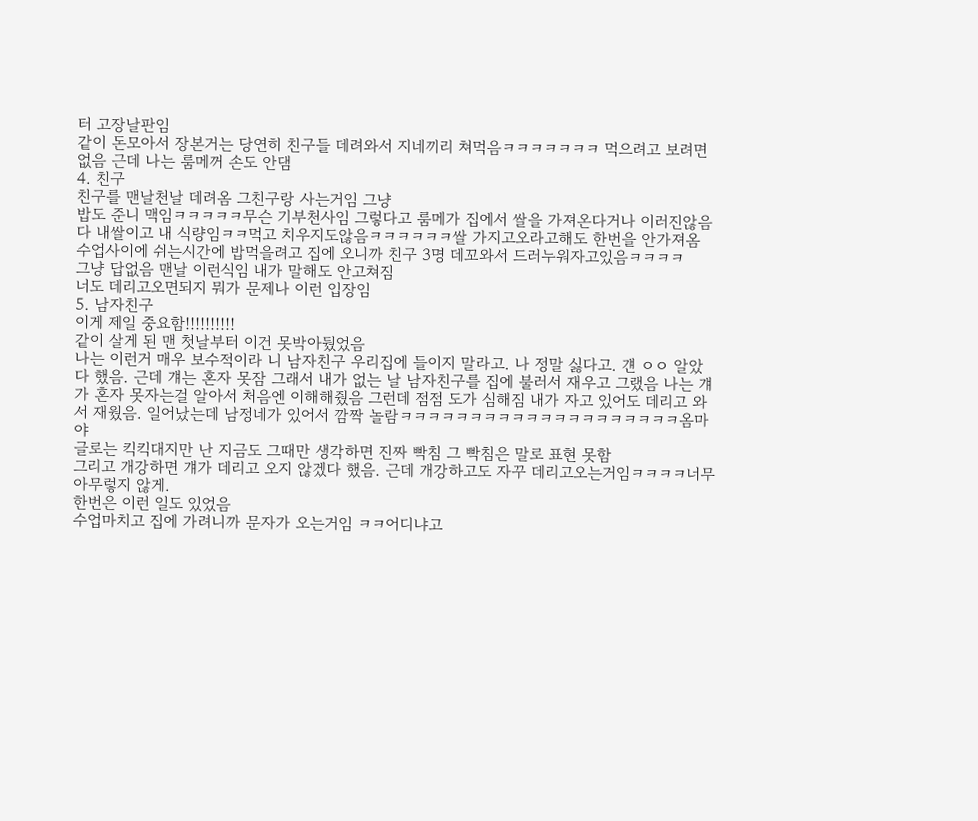터 고장날판임
같이 돈모아서 장본거는 당연히 친구들 데려와서 지네끼리 쳐먹음ㅋㅋㅋㅋㅋㅋㅋ 먹으려고 보려면 없음 근데 나는 룸메꺼 손도 안댐
4. 친구
친구를 맨날천날 데려옴 그친구랑 사는거임 그냥
밥도 준니 맥임ㅋㅋㅋㅋㅋ무슨 기부천사임 그렇다고 룸메가 집에서 쌀을 가져온다거나 이러진않음
다 내쌀이고 내 식량임ㅋㅋ먹고 치우지도않음ㅋㅋㅋㅋㅋㅋ쌀 가지고오라고해도 한번을 안가져옴
수업사이에 쉬는시간에 밥먹을려고 집에 오니까 친구 3명 데꼬와서 드러누워자고있음ㅋㅋㅋㅋ
그냥 답없음 맨날 이런식임 내가 말해도 안고쳐짐
너도 데리고오면되지 뭐가 문제나 이런 입장임
5. 남자친구
이게 제일 중요함!!!!!!!!!!
같이 살게 된 맨 첫날부터 이건 못박아뒀었음
나는 이런거 매우 보수적이라 니 남자친구 우리집에 들이지 말라고. 나 정말 싫다고. 걘 ㅇㅇ 알았다 했음. 근데 걔는 혼자 못잠 그래서 내가 없는 날 남자친구를 집에 불러서 재우고 그랬음 나는 걔가 혼자 못자는걸 알아서 처음엔 이해해줬음 그런데 점점 도가 심해짐 내가 자고 있어도 데리고 와서 재웠음. 일어났는데 남정네가 있어서 깜짝 놀람ㅋㅋㅋㅋㅋㅋㅋㅋㅋㅋㅋㅋㅋㅋㅋㅋㅋㅋㅋㅋ옴마야
글로는 킥킥대지만 난 지금도 그때만 생각하면 진짜 빡침 그 빡침은 말로 표현 못함
그리고 개강하면 걔가 데리고 오지 않겠다 했음. 근데 개강하고도 자꾸 데리고오는거임ㅋㅋㅋㅋ너무 아무렇지 않게.
한번은 이런 일도 있었음
수업마치고 집에 가려니까 문자가 오는거임 ㅋㅋ어디냐고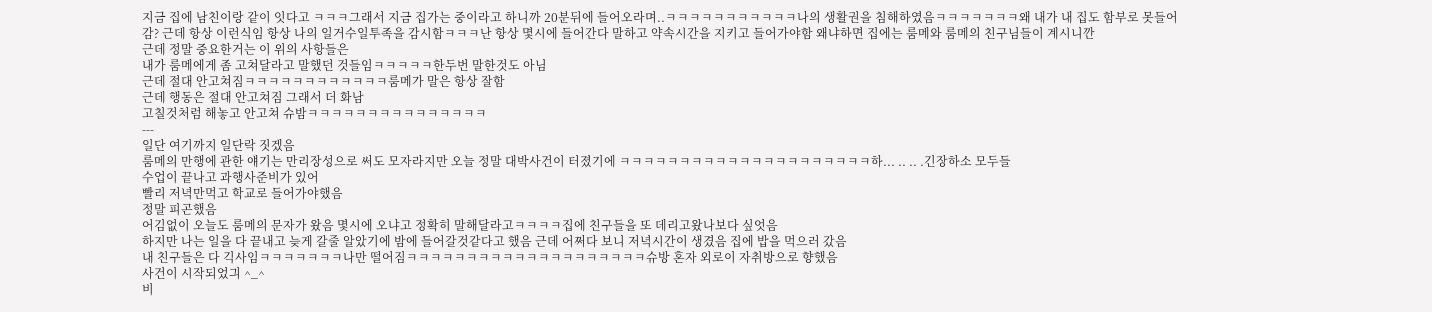지금 집에 남친이랑 같이 잇다고 ㅋㅋㅋ그래서 지금 집가는 중이라고 하니까 20분뒤에 들어오라며..ㅋㅋㅋㅋㅋㅋㅋㅋㅋㅋㅋ나의 생활권을 침해하였음ㅋㅋㅋㅋㅋㅋㅋ왜 내가 내 집도 함부로 못들어감? 근데 항상 이런식임 항상 나의 일거수일투족을 감시함ㅋㅋㅋ난 항상 몇시에 들어간다 말하고 약속시간을 지키고 들어가야함 왜냐하면 집에는 룸메와 룸메의 친구님들이 계시니깐
근데 정말 중요한거는 이 위의 사항들은
내가 룸메에게 좀 고쳐달라고 말했던 것들임ㅋㅋㅋㅋㅋ한두번 말한것도 아님
근데 절대 안고쳐짐ㅋㅋㅋㅋㅋㅋㅋㅋㅋㅋㅋㅋ룸메가 말은 항상 잘함
근데 행동은 절대 안고쳐짐 그래서 더 화남
고칠것처럼 해놓고 안고쳐 슈밤ㅋㅋㅋㅋㅋㅋㅋㅋㅋㅋㅋㅋㅋㅋㅋ
---
일단 여기까지 일단락 짓겠음
룸메의 만행에 관한 얘기는 만리장성으로 써도 모자라지만 오늘 정말 대박사건이 터졌기에 ㅋㅋㅋㅋㅋㅋㅋㅋㅋㅋㅋㅋㅋㅋㅋㅋㅋㅋㅋㅋㅋ하... .. .. .긴장하소 모두들
수업이 끝나고 과행사준비가 있어
빨리 저녁만먹고 학교로 들어가야했음
정말 피곤했음
어김없이 오늘도 룸메의 문자가 왔음 몇시에 오냐고 정확히 말해달라고ㅋㅋㅋㅋ집에 친구들을 또 데리고왔나보다 싶엇음
하지만 나는 일을 다 끝내고 늦게 갈줄 알았기에 밤에 들어갈것같다고 했음 근데 어쩌다 보니 저녁시간이 생겼음 집에 밥을 먹으러 갔음
내 친구들은 다 긱사임ㅋㅋㅋㅋㅋㅋㅋ나만 떨어짐ㅋㅋㅋㅋㅋㅋㅋㅋㅋㅋㅋㅋㅋㅋㅋㅋㅋㅋㅋㅋ슈방 혼자 외로이 자취방으로 향했음
사건이 시작되었긔 ^_^
비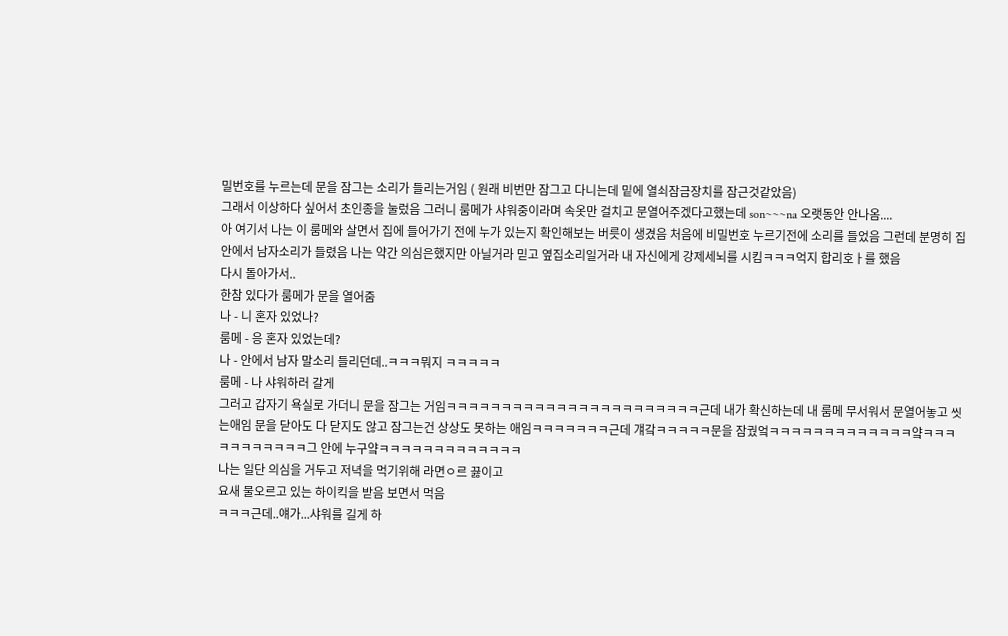밀번호를 누르는데 문을 잠그는 소리가 들리는거임 ( 원래 비번만 잠그고 다니는데 밑에 열쇠잠금장치를 잠근것같았음)
그래서 이상하다 싶어서 초인종을 눌렀음 그러니 룸메가 샤워중이라며 속옷만 걸치고 문열어주겠다고했는데 son~~~na 오랫동안 안나옴....
아 여기서 나는 이 룸메와 살면서 집에 들어가기 전에 누가 있는지 확인해보는 버릇이 생겼음 처음에 비밀번호 누르기전에 소리를 들었음 그런데 분명히 집안에서 남자소리가 들렸음 나는 약간 의심은했지만 아닐거라 믿고 옆집소리일거라 내 자신에게 강제세뇌를 시킴ㅋㅋㅋ억지 합리호ㅏ를 했음
다시 돌아가서..
한참 있다가 룸메가 문을 열어줌
나 - 니 혼자 있었나?
룸메 - 응 혼자 있었는데?
나 - 안에서 남자 말소리 들리던데..ㅋㅋㅋ뭐지 ㅋㅋㅋㅋㅋ
룸메 - 나 샤워하러 갈게
그러고 갑자기 욕실로 가더니 문을 잠그는 거임ㅋㅋㅋㅋㅋㅋㅋㅋㅋㅋㅋㅋㅋㅋㅋㅋㅋㅋㅋㅋㅋㅋㅋ근데 내가 확신하는데 내 룸메 무서워서 문열어놓고 씻는애임 문을 닫아도 다 닫지도 않고 잠그는건 상상도 못하는 애임ㅋㅋㅋㅋㅋㅋㅋ근데 걔갘ㅋㅋㅋㅋㅋ문을 잠궜엌ㅋㅋㅋㅋㅋㅋㅋㅋㅋㅋㅋㅋㅋ얔ㅋㅋㅋㅋㅋㅋㅋㅋㅋㅋㅋ그 안에 누구얔ㅋㅋㅋㅋㅋㅋㅋㅋㅋㅋㅋㅋㅋ
나는 일단 의심을 거두고 저녁을 먹기위해 라면ㅇ르 끓이고
요새 물오르고 있는 하이킥을 받음 보면서 먹음
ㅋㅋㅋ근데..얘가...샤워를 길게 하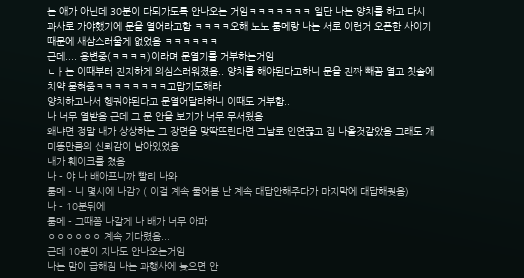는 애가 아닌데 30분이 다되가도록 안나오는 거임ㅋㅋㅋㅋㅋㅋㅋ 일단 나는 양치를 하고 다시 과사로 가야했기에 문을 열어라고함 ㅋㅋㅋㅋ오해 노노 룸메랑 나는 서로 이런거 오픈한 사이기 때문에 새삼스러울게 없었음 ㅋㅋㅋㅋㅋㅋ
근데.... 용변중(ㅋㅋㅋㅋ)이라며 문열기를 거부하는거임
ㄴㅏ는 이때부터 진지하게 의심스러워졌음.. 양치를 해야된다고하니 문을 진짜 빼꼼 열고 칫솔에 치약 묻혀줌ㅋㅋㅋㅋㅋㅋㅋㅋ고맙기도해라
양치하고나서 헹궈야된다고 문열어달라하니 이때도 거부함..
나 너무 열받음 근데 그 문 안을 보기가 너무 무서웠음
왜냐면 정말 내가 상상하는 그 장면을 맞딱뜨린다면 그날로 인연끊고 집 나올것같았음 그래도 개미똥만큼의 신뢰감이 남아있었음
내가 훼이크를 쳤음
나 - 야 나 배아프니까 빨리 나와
룸메 - 니 몇시에 나감? ( 이걸 계속 물어봄 난 계속 대답안해주다가 마지막에 대답해줫음)
나 - 10분뒤에
룸메 - 그때쯤 나갈게 나 배가 너무 아파
ㅇㅇㅇㅇㅇㅇ 계속 기다렸음...
근데 10분이 지나도 안나오는거임
나는 맘이 급해짐 나는 과행사에 늦으면 안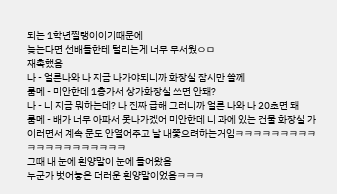되는 1학년찔랭이이기때문에
늦는다면 선배들한테 털리는게 너무 무서웠ㅇㅁ
재촉했음
나 - 얼른나와 나 지금 나가야되니까 화장실 잠시만 쓸께
룸메 - 미안한데 1층가서 상가화장실 쓰면 안돼?
나 - 니 지금 뭐하는데? 나 진짜 급해 그러니까 얼른 나와 나 20초면 돼
룸메 - 배가 너무 아파서 못나가겠어 미안한데 니 과에 있는 건물 화장실 가
이러면서 계속 문도 안열어주고 날 내쫓으려하는거임ㅋㅋㅋㅋㅋㅋㅋㅋㅋㅋㅋㅋㅋㅋㅋㅋㅋㅋㅋㅋ
그때 내 눈에 흰양말이 눈에 들어왔음
누군가 벗어놓은 더러운 흰양말이었음ㅋㅋㅋ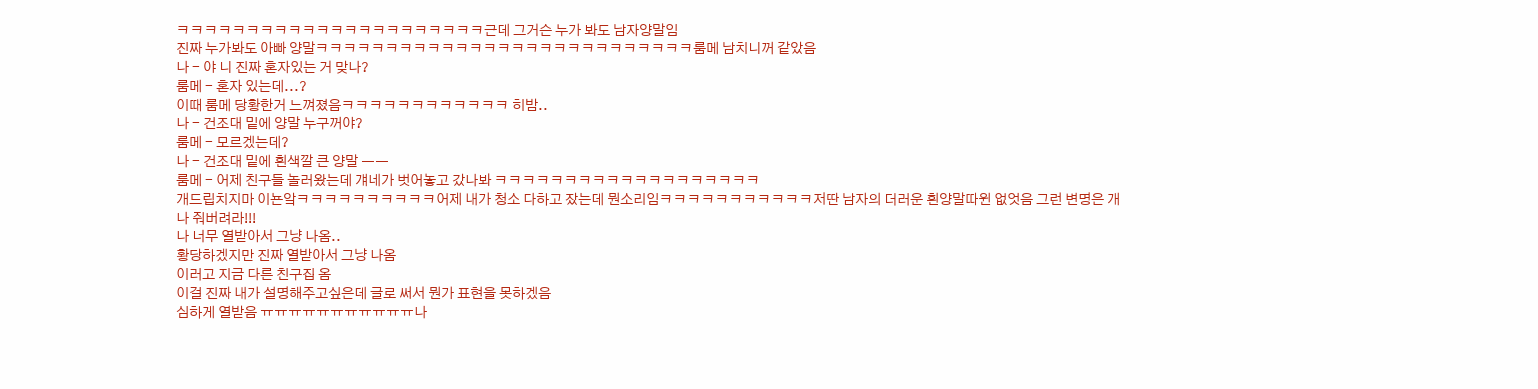ㅋㅋㅋㅋㅋㅋㅋㅋㅋㅋㅋㅋㅋㅋㅋㅋㅋㅋㅋㅋㅋㅋ근데 그거슨 누가 봐도 남자양말임
진짜 누가봐도 아빠 양말ㅋㅋㅋㅋㅋㅋㅋㅋㅋㅋㅋㅋㅋㅋㅋㅋㅋㅋㅋㅋㅋㅋㅋㅋㅋㅋㅋ룸메 남치니꺼 같았음
나 - 야 니 진짜 혼자있는 거 맞나?
룸메 - 혼자 있는데...?
이때 룸메 당황한거 느껴졌음ㅋㅋㅋㅋㅋㅋㅋㅋㅋㅋㅋㅋ 히밤..
나 - 건조대 밑에 양말 누구꺼야?
룸메 - 모르겠는데?
나 - 건조대 밑에 흰색깔 큰 양말 ㅡㅡ
룸메 - 어제 친구들 놀러왔는데 걔네가 벗어놓고 갔나봐 ㅋㅋㅋㅋㅋㅋㅋㅋㅋㅋㅋㅋㅋㅋㅋㅋㅋㅋㅋ
개드립치지마 이뇬앜ㅋㅋㅋㅋㅋㅋㅋㅋㅋㅋ어제 내가 청소 다하고 잤는데 뭔소리임ㅋㅋㅋㅋㅋㅋㅋㅋㅋㅋㅋ저딴 남자의 더러운 흰양말따윈 없엇음 그런 변명은 개나 줘버려라!!!
나 너무 열받아서 그냥 나옴..
황당하겠지만 진짜 열받아서 그냥 나옴
이러고 지금 다른 친구집 옴
이걸 진짜 내가 설명해주고싶은데 글로 써서 뭔가 표현을 못하겠음
심하게 열받음 ㅠㅠㅠㅠㅠㅠㅠㅠㅠㅠㅠ나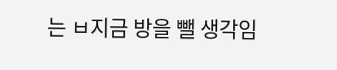는 ㅂ지금 방을 뺄 생각임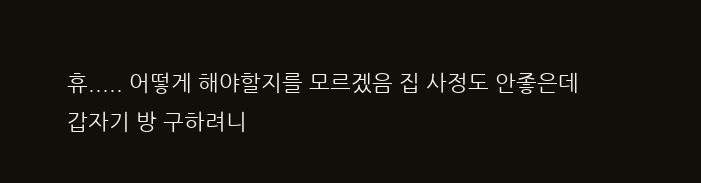휴..... 어떻게 해야할지를 모르겠음 집 사정도 안좋은데
갑자기 방 구하려니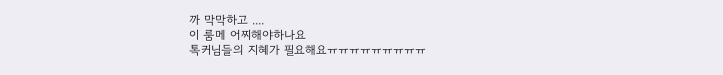까 막막하고 ....
이 룸메 어찌해야하나요
톡커님들의 지혜가 필요해요ㅠㅠㅠㅠㅠㅠㅠㅠㅠ